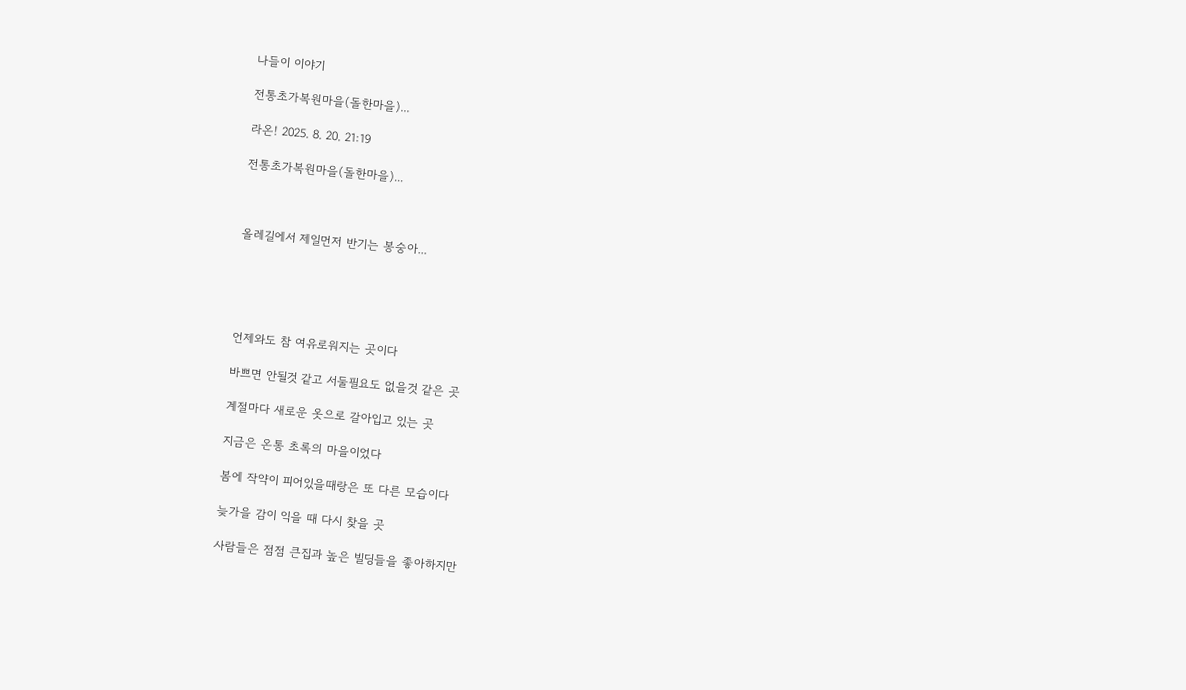나들이 이야기

전통초가복원마을(돌한마을)...

라온! 2025. 8. 20. 21:19

전통초가복원마을(돌한마을)...



올레길에서 제일먼저 반기는 봉숭아...





언제와도 참 여유로워지는 곳이다

바쁘면 안될것 같고 서둘필요도 없을것 같은 곳

계절마다 새로운 옷으로 갈아입고 있는 곳

지금은 온통 초록의 마을이었다

봄에 작약이 피어있을때랑은 또 다른 모습이다

늦가을 감이 익을 때 다시 찾을 곳

사람들은 점점 큰집과 높은 빌딩들을 좋아하지만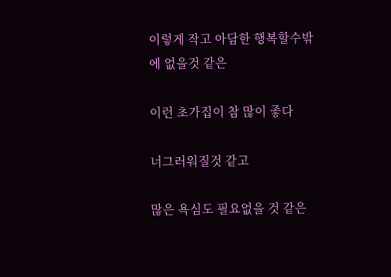이렇게 작고 아담한 행복할수밖에 없을것 같은

이런 초가집이 참 많이 좋다

너그러워질것 같고

많은 욕심도 필요없을 것 같은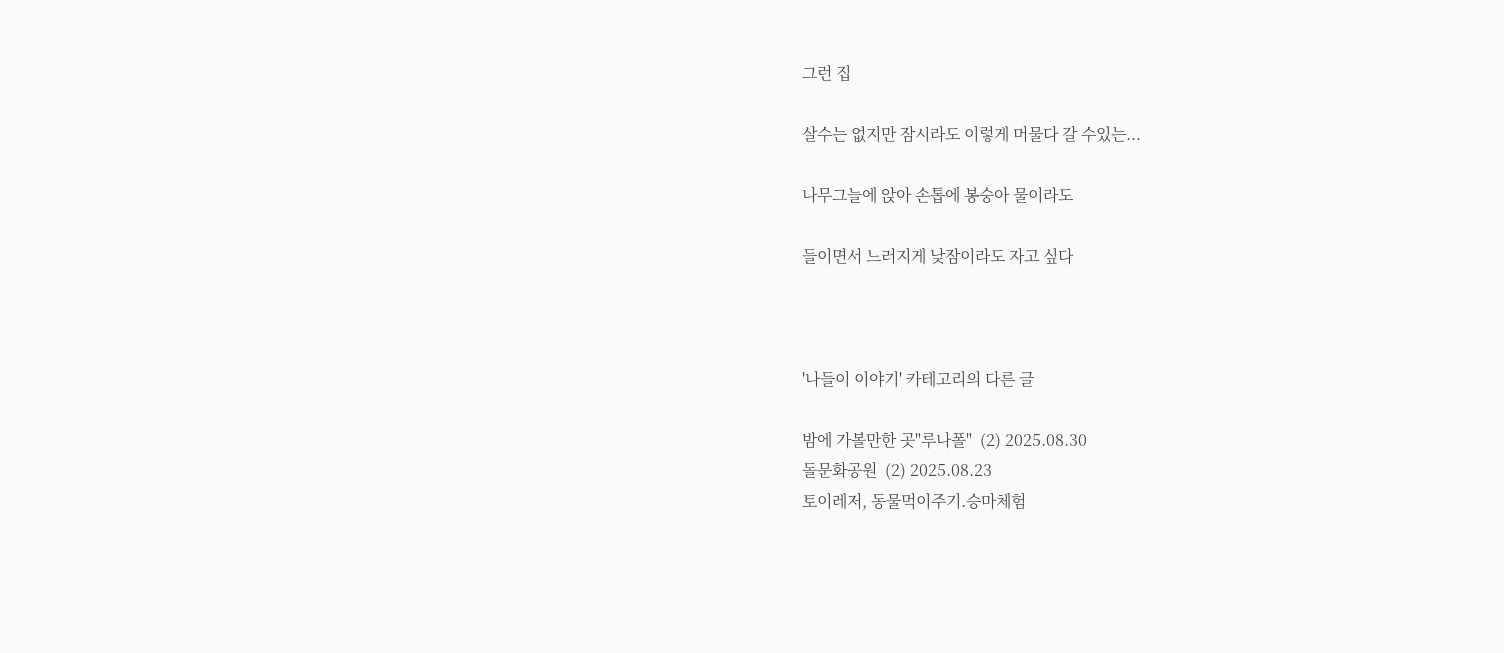그런 집

살수는 없지만 잠시라도 이렇게 머물다 갈 수있는...

나무그늘에 앉아 손톱에 봉숭아 물이라도

들이면서 느러지게 낮잠이라도 자고 싶다



'나들이 이야기' 카테고리의 다른 글

밤에 가볼만한 곳"루나폴"  (2) 2025.08.30
돌문화공원  (2) 2025.08.23
토이레저, 동물먹이주기.승마체험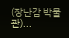(장난감 박물관)...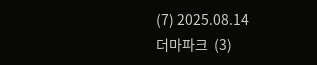(7) 2025.08.14
더마파크  (3)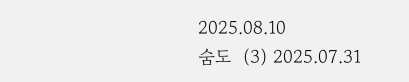2025.08.10
숨도  (3) 2025.07.31